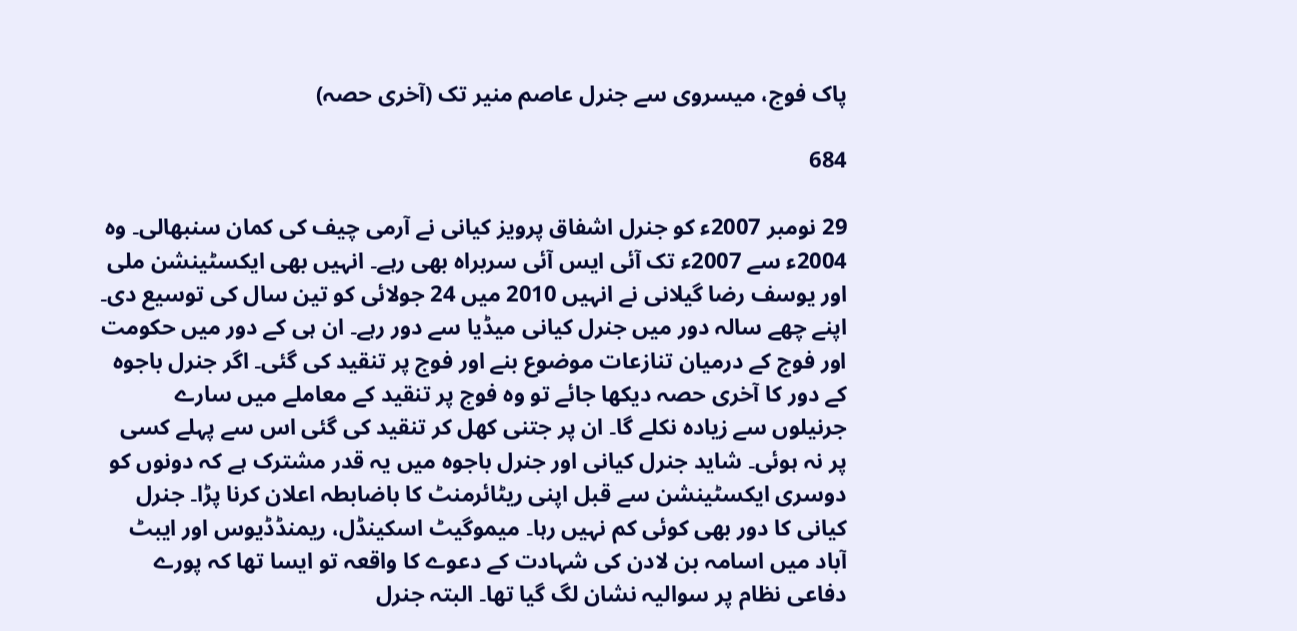پاک فوج، میسروی سے جنرل عاصم منیر تک (آخری حصہ)

684

29 نومبر 2007ء کو جنرل اشفاق پرویز کیانی نے آرمی چیف کی کمان سنبھالی۔ وہ 2004ء سے 2007ء تک آئی ایس آئی سربراہ بھی رہے۔ انہیں بھی ایکسٹینشن ملی اور یوسف رضا گیلانی نے انہیں 2010 میں 24 جولائی کو تین سال کی توسیع دی۔ اپنے چھے سالہ دور میں جنرل کیانی میڈیا سے دور رہے۔ ان ہی کے دور میں حکومت اور فوج کے درمیان تنازعات موضوع بنے اور فوج پر تنقید کی گئی۔ اگر جنرل باجوہ کے دور کا آخری حصہ دیکھا جائے تو وہ فوج پر تنقید کے معاملے میں سارے جرنیلوں سے زیادہ نکلے گا۔ ان پر جتنی کھل کر تنقید کی گئی اس سے پہلے کسی پر نہ ہوئی۔ شاید جنرل کیانی اور جنرل باجوہ میں یہ قدر مشترک ہے کہ دونوں کو دوسری ایکسٹینشن سے قبل اپنی ریٹائرمنٹ کا باضابطہ اعلان کرنا پڑا۔ جنرل کیانی کا دور بھی کوئی کم نہیں رہا۔ میموگیٹ اسکینڈل، ریمنڈڈیوس اور ایبٹ آباد میں اسامہ بن لادن کی شہادت کے دعوے کا واقعہ تو ایسا تھا کہ پورے دفاعی نظام پر سوالیہ نشان لگ گیا تھا۔ البتہ جنرل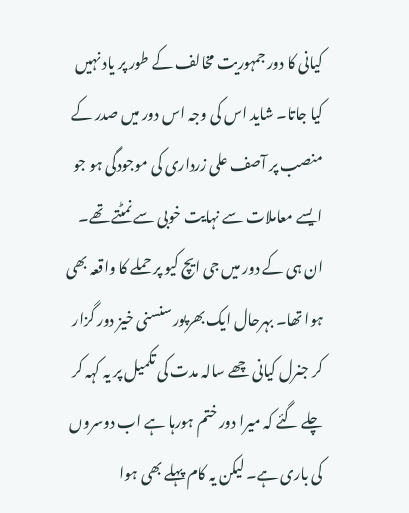کیانی کا دور جمہوریت مخالف کے طور پر یاد نہیں کیا جاتا۔ شاید اس کی وجہ اس دور میں صدر کے منصب پر آصف علی زرداری کی موجودگی ہو جو ایسے معاملات سے نہایت خوبی سے نمٹتے تھے۔ ان ہی کے دور میں جی ایچ کیو پر حملے کا واقعہ بھی ہوا تھا۔ بہرحال ایک بھرپور سنسنی خیز دور گزار کر جنرل کیانی چھے سالہ مدت کی تکمیل پر یہ کہہ کر چلے گئے کہ میرا دور ختم ہورہا ہے اب دوسروں کی باری ہے۔ لیکن یہ کام پہلے بھی ہوا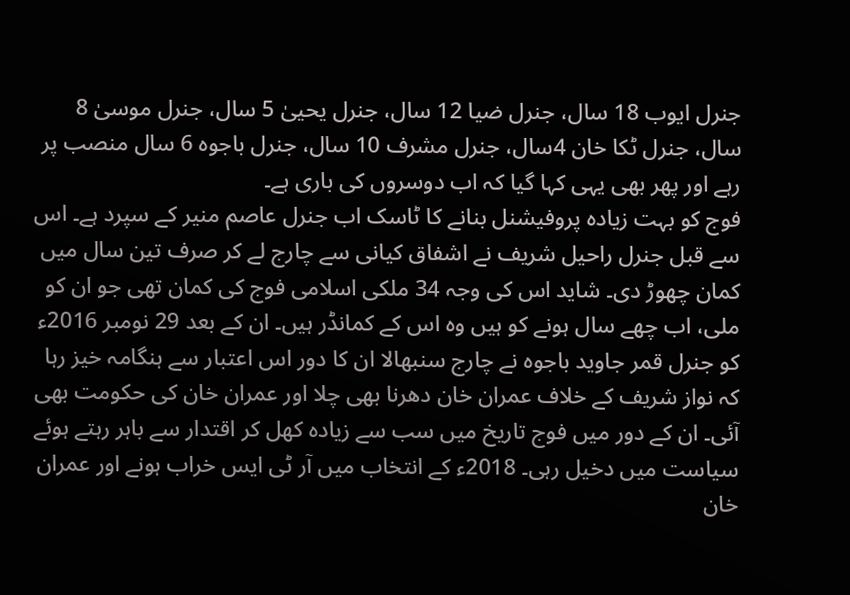جنرل ایوب 18 سال، جنرل ضیا 12 سال، جنرل یحییٰ 5 سال، جنرل موسیٰ 8 سال، جنرل ٹکا خان 4سال، جنرل مشرف 10 سال، جنرل باجوہ 6 سال منصب پر رہے اور پھر بھی یہی کہا گیا کہ اب دوسروں کی باری ہے۔
فوج کو بہت زیادہ پروفیشنل بنانے کا ٹاسک اب جنرل عاصم منیر کے سپرد ہے۔ اس سے قبل جنرل راحیل شریف نے اشفاق کیانی سے چارج لے کر صرف تین سال میں کمان چھوڑ دی۔ شاید اس کی وجہ 34 ملکی اسلامی فوج کی کمان تھی جو ان کو ملی، اب چھے سال ہونے کو ہیں وہ اس کے کمانڈر ہیں۔ ان کے بعد 29 نومبر 2016ء کو جنرل قمر جاوید باجوہ نے چارج سنبھالا ان کا دور اس اعتبار سے ہنگامہ خیز رہا کہ نواز شریف کے خلاف عمران خان دھرنا بھی چلا اور عمران خان کی حکومت بھی آئی۔ ان کے دور میں فوج تاریخ میں سب سے زیادہ کھل کر اقتدار سے باہر رہتے ہوئے سیاست میں دخیل رہی۔ 2018ء کے انتخاب میں آر ٹی ایس خراب ہونے اور عمران خان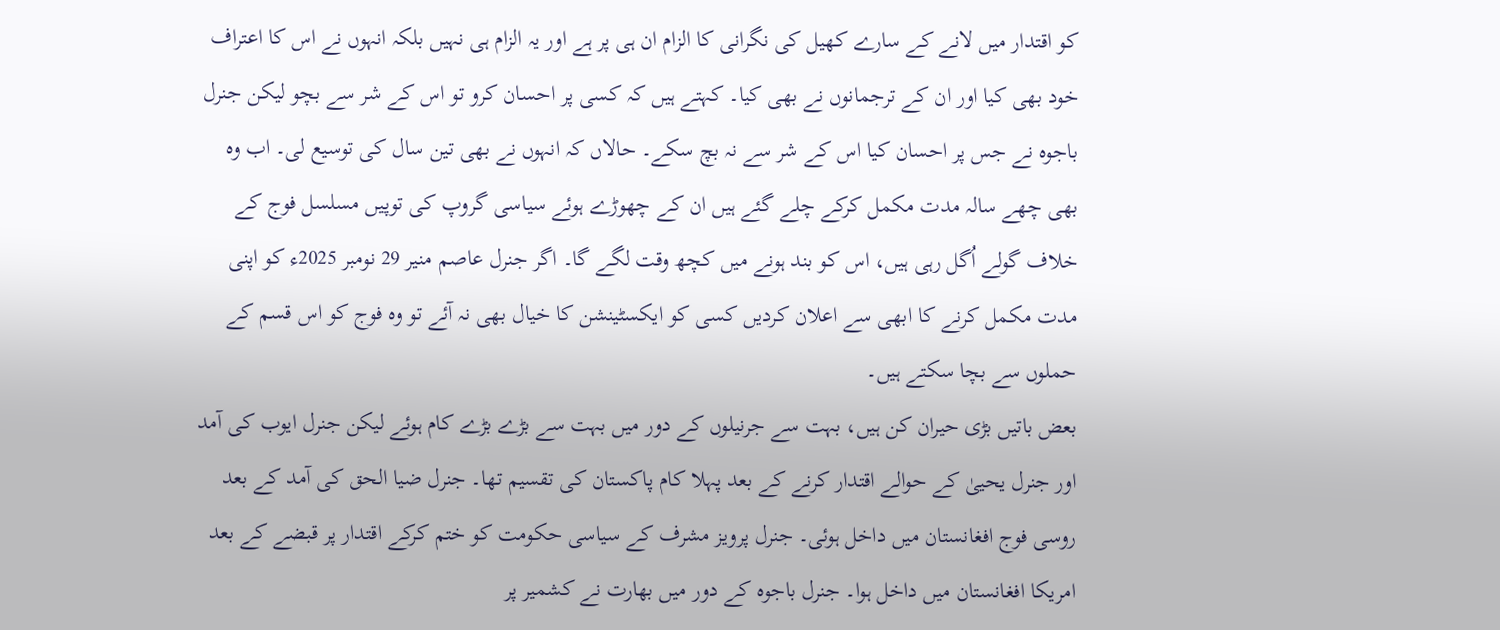کو اقتدار میں لانے کے سارے کھیل کی نگرانی کا الزام ان ہی پر ہے اور یہ الزام ہی نہیں بلکہ انہوں نے اس کا اعتراف خود بھی کیا اور ان کے ترجمانوں نے بھی کیا۔ کہتے ہیں کہ کسی پر احسان کرو تو اس کے شر سے بچو لیکن جنرل باجوہ نے جس پر احسان کیا اس کے شر سے نہ بچ سکے۔ حالاں کہ انہوں نے بھی تین سال کی توسیع لی۔ اب وہ بھی چھے سالہ مدت مکمل کرکے چلے گئے ہیں ان کے چھوڑے ہوئے سیاسی گروپ کی توپیں مسلسل فوج کے خلاف گولے اُگل رہی ہیں، اس کو بند ہونے میں کچھ وقت لگے گا۔ اگر جنرل عاصم منیر 29 نومبر 2025ء کو اپنی مدت مکمل کرنے کا ابھی سے اعلان کردیں کسی کو ایکسٹینشن کا خیال بھی نہ آئے تو وہ فوج کو اس قسم کے حملوں سے بچا سکتے ہیں۔
بعض باتیں بڑی حیران کن ہیں، بہت سے جرنیلوں کے دور میں بہت سے بڑے بڑے کام ہوئے لیکن جنرل ایوب کی آمد اور جنرل یحییٰ کے حوالے اقتدار کرنے کے بعد پہلا کام پاکستان کی تقسیم تھا۔ جنرل ضیا الحق کی آمد کے بعد روسی فوج افغانستان میں داخل ہوئی۔ جنرل پرویز مشرف کے سیاسی حکومت کو ختم کرکے اقتدار پر قبضے کے بعد امریکا افغانستان میں داخل ہوا۔ جنرل باجوہ کے دور میں بھارت نے کشمیر پر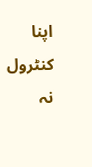اپنا کنٹرول نہ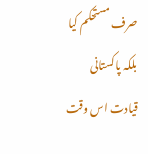صرف مستحکم کیا بلکہ پاکستانی قیادت اس وقت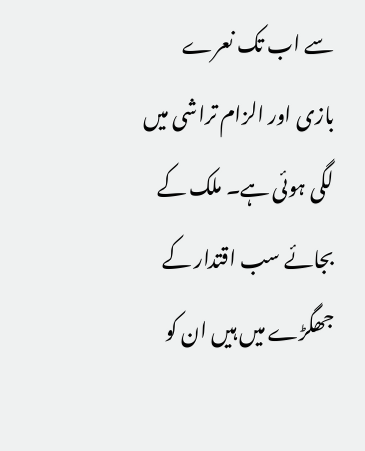سے اب تک نعرے بازی اور الزام تراشی میں لگی ہوئی ہے۔ ملک کے بجائے سب اقتدار کے جھگڑے میں ہیں ان کو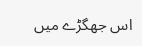اس جھگڑے میں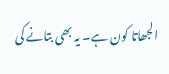الجھاتا کون ہے۔ یہ بھی بتانے کی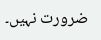ضرورت نہیں۔